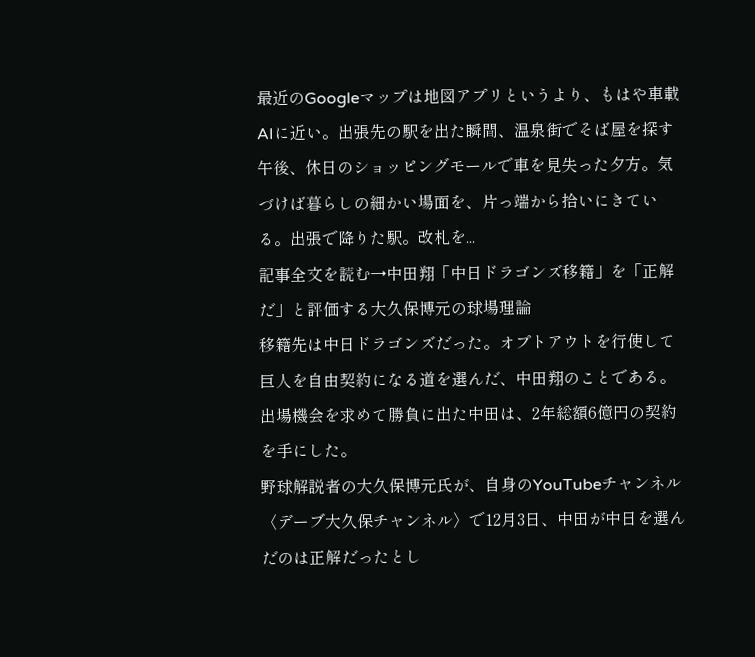最近のGoogleマップは地図アプリというより、もはや車載AIに近い。出張先の駅を出た瞬間、温泉街でそば屋を探す午後、休日のショッピングモールで車を見失った夕方。気づけば暮らしの細かい場面を、片っ端から拾いにきている。出張で降りた駅。改札を...
記事全文を読む→中田翔「中日ドラゴンズ移籍」を「正解だ」と評価する大久保博元の球場理論
移籍先は中日ドラゴンズだった。オプトアウトを行使して巨人を自由契約になる道を選んだ、中田翔のことである。出場機会を求めて勝負に出た中田は、2年総額6億円の契約を手にした。
野球解説者の大久保博元氏が、自身のYouTubeチャンネル〈デーブ大久保チャンネル〉で12月3日、中田が中日を選んだのは正解だったとし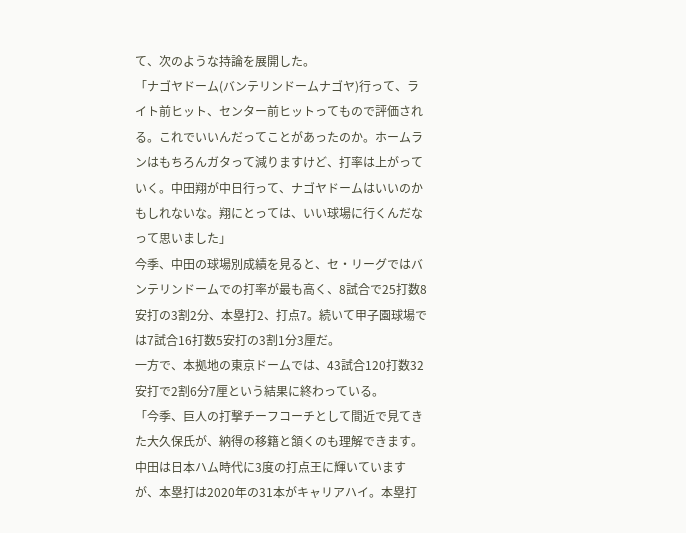て、次のような持論を展開した。
「ナゴヤドーム(バンテリンドームナゴヤ)行って、ライト前ヒット、センター前ヒットってもので評価される。これでいいんだってことがあったのか。ホームランはもちろんガタって減りますけど、打率は上がっていく。中田翔が中日行って、ナゴヤドームはいいのかもしれないな。翔にとっては、いい球場に行くんだなって思いました」
今季、中田の球場別成績を見ると、セ・リーグではバンテリンドームでの打率が最も高く、8試合で25打数8安打の3割2分、本塁打2、打点7。続いて甲子園球場では7試合16打数5安打の3割1分3厘だ。
一方で、本拠地の東京ドームでは、43試合120打数32安打で2割6分7厘という結果に終わっている。
「今季、巨人の打撃チーフコーチとして間近で見てきた大久保氏が、納得の移籍と頷くのも理解できます。中田は日本ハム時代に3度の打点王に輝いていますが、本塁打は2020年の31本がキャリアハイ。本塁打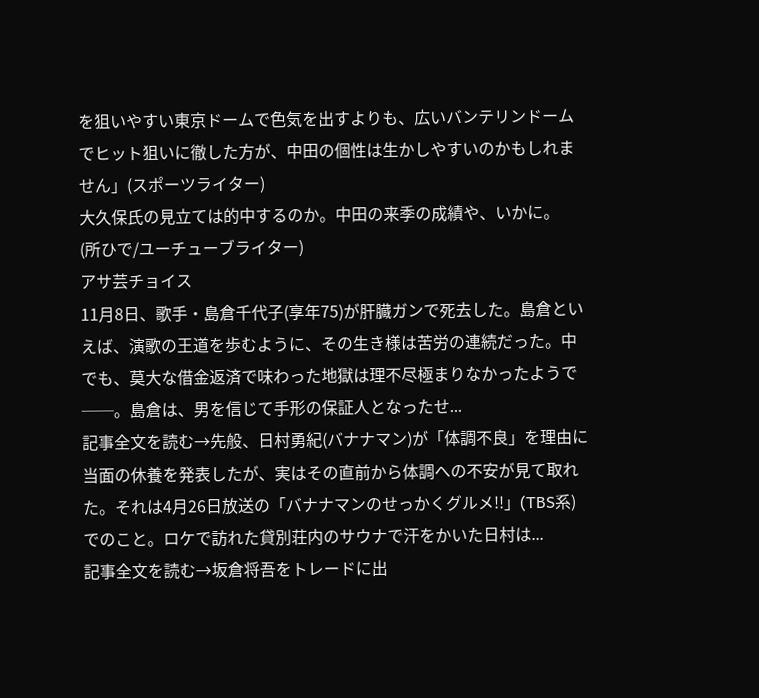を狙いやすい東京ドームで色気を出すよりも、広いバンテリンドームでヒット狙いに徹した方が、中田の個性は生かしやすいのかもしれません」(スポーツライター)
大久保氏の見立ては的中するのか。中田の来季の成績や、いかに。
(所ひで/ユーチューブライター)
アサ芸チョイス
11月8日、歌手・島倉千代子(享年75)が肝臓ガンで死去した。島倉といえば、演歌の王道を歩むように、その生き様は苦労の連続だった。中でも、莫大な借金返済で味わった地獄は理不尽極まりなかったようで──。島倉は、男を信じて手形の保証人となったせ...
記事全文を読む→先般、日村勇紀(バナナマン)が「体調不良」を理由に当面の休養を発表したが、実はその直前から体調への不安が見て取れた。それは4月26日放送の「バナナマンのせっかくグルメ!!」(TBS系)でのこと。ロケで訪れた貸別荘内のサウナで汗をかいた日村は...
記事全文を読む→坂倉将吾をトレードに出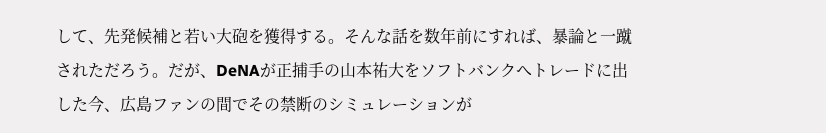して、先発候補と若い大砲を獲得する。そんな話を数年前にすれば、暴論と一蹴されただろう。だが、DeNAが正捕手の山本祐大をソフトバンクへトレードに出した今、広島ファンの間でその禁断のシミュレーションが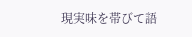現実味を帯びて語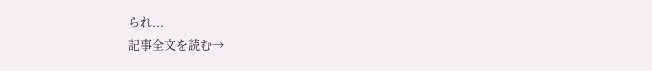られ...
記事全文を読む→